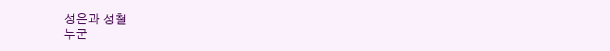성은과 성철
누군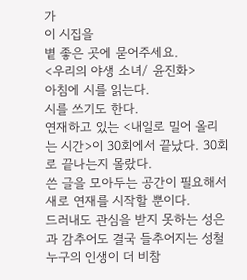가
이 시집을
볕 좋은 곳에 묻어주세요.
<우리의 야생 소녀/ 윤진화>
아침에 시를 읽는다.
시를 쓰기도 한다.
연재하고 있는 <내일로 밀어 올리는 시간>이 30회에서 끝났다. 30회로 끝나는지 몰랐다.
쓴 글을 모아두는 공간이 필요해서
새로 연재를 시작할 뿐이다.
드러내도 관심을 받지 못하는 성은과 감추어도 결국 들추어지는 성철 누구의 인생이 더 비참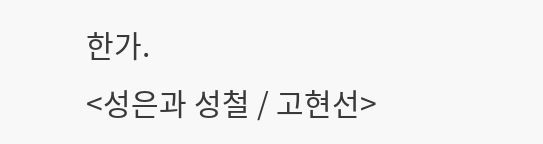한가.
<성은과 성철 / 고현선>